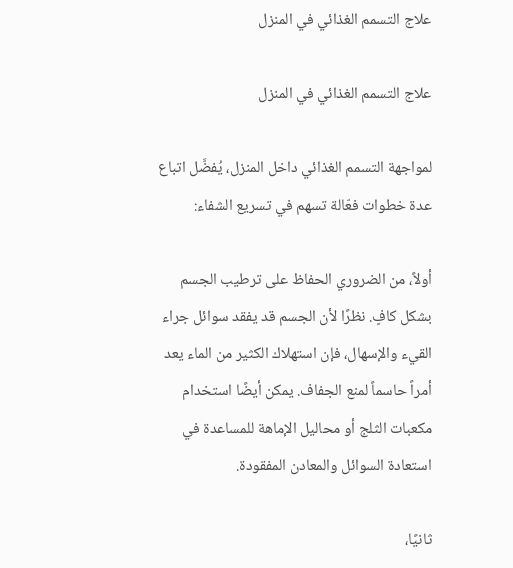علاج التسمم الغذائي في المنزل

علاج التسمم الغذائي في المنزل

لمواجهة التسمم الغذائي داخل المنزل، يُفضَّل اتباع عدة خطوات فعّالة تسهم في تسريع الشفاء:

أولاً، من الضروري الحفاظ على ترطيب الجسم بشكل كافٍ. نظرًا لأن الجسم قد يفقد سوائل جراء القيء والإسهال، فإن استهلاك الكثير من الماء يعد أمراً حاسماً لمنع الجفاف. يمكن أيضًا استخدام مكعبات الثلج أو محاليل الإماهة للمساعدة في استعادة السوائل والمعادن المفقودة.

ثانيًا،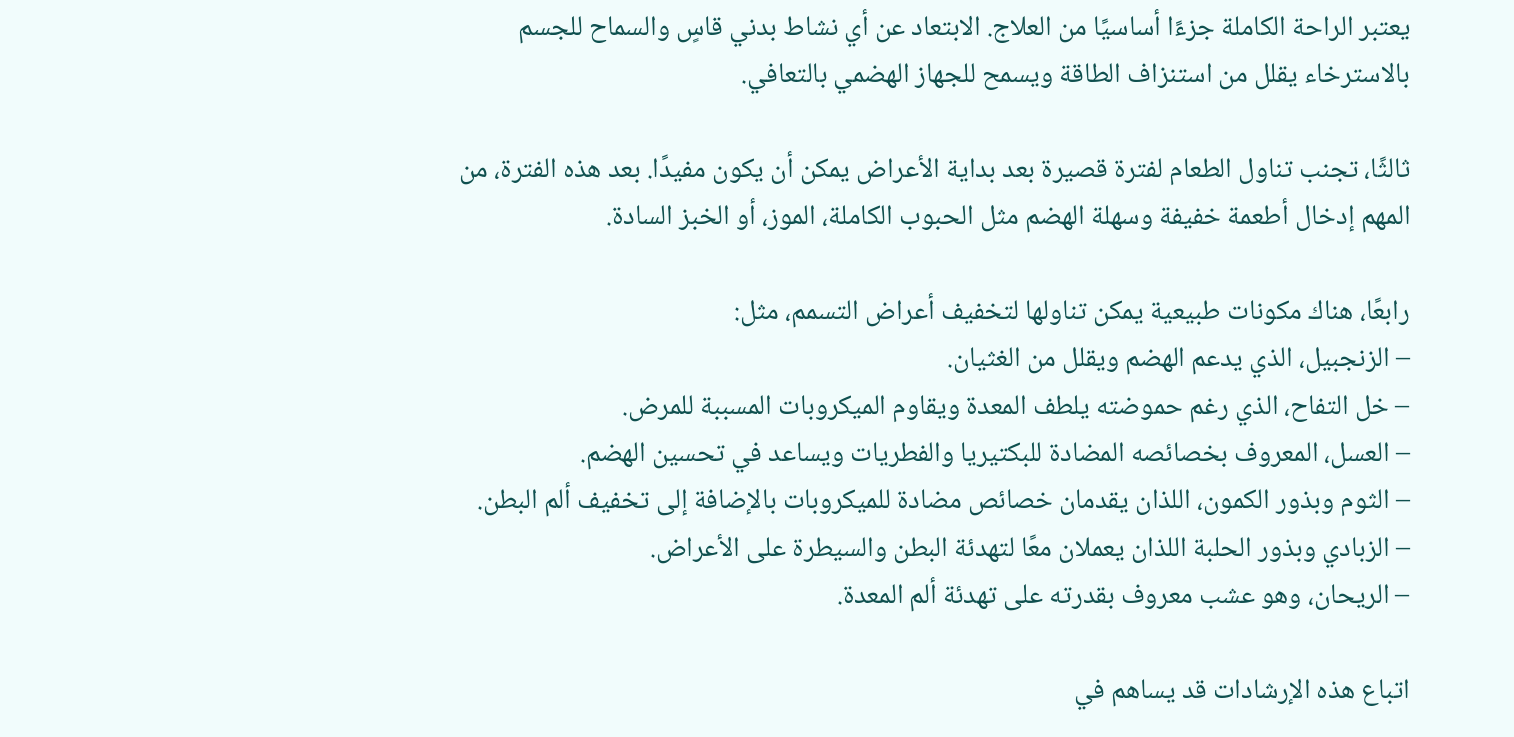يعتبر الراحة الكاملة جزءًا أساسيًا من العلاج. الابتعاد عن أي نشاط بدني قاسٍ والسماح للجسم بالاسترخاء يقلل من استنزاف الطاقة ويسمح للجهاز الهضمي بالتعافي.

ثالثًا، تجنب تناول الطعام لفترة قصيرة بعد بداية الأعراض يمكن أن يكون مفيدًا. بعد هذه الفترة، من المهم إدخال أطعمة خفيفة وسهلة الهضم مثل الحبوب الكاملة، الموز، أو الخبز السادة.

رابعًا، هناك مكونات طبيعية يمكن تناولها لتخفيف أعراض التسمم، مثل:
– الزنجبيل، الذي يدعم الهضم ويقلل من الغثيان.
– خل التفاح، الذي رغم حموضته يلطف المعدة ويقاوم الميكروبات المسببة للمرض.
– العسل، المعروف بخصائصه المضادة للبكتيريا والفطريات ويساعد في تحسين الهضم.
– الثوم وبذور الكمون، اللذان يقدمان خصائص مضادة للميكروبات بالإضافة إلى تخفيف ألم البطن.
– الزبادي وبذور الحلبة اللذان يعملان معًا لتهدئة البطن والسيطرة على الأعراض.
– الريحان، وهو عشب معروف بقدرته على تهدئة ألم المعدة.

اتباع هذه الإرشادات قد يساهم في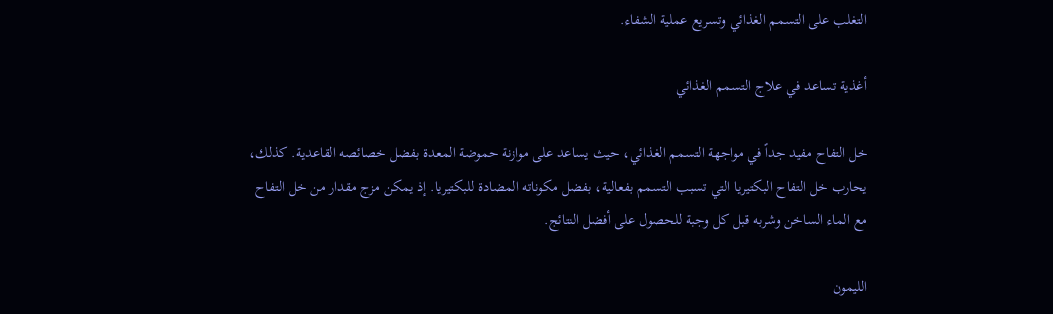التغلب على التسمم الغذائي وتسريع عملية الشفاء.

أغذية تساعد في علاج التسمم الغذائي

خل التفاح مفيد جداً في مواجهة التسمم الغذائي، حيث يساعد على موازنة حموضة المعدة بفضل خصائصه القاعدية. كذلك، يحارب خل التفاح البكتيريا التي تسبب التسمم بفعالية، بفضل مكوناته المضادة للبكتيريا. إذ يمكن مزج مقدار من خل التفاح مع الماء الساخن وشربه قبل كل وجبة للحصول على أفضل النتائج.

الليمون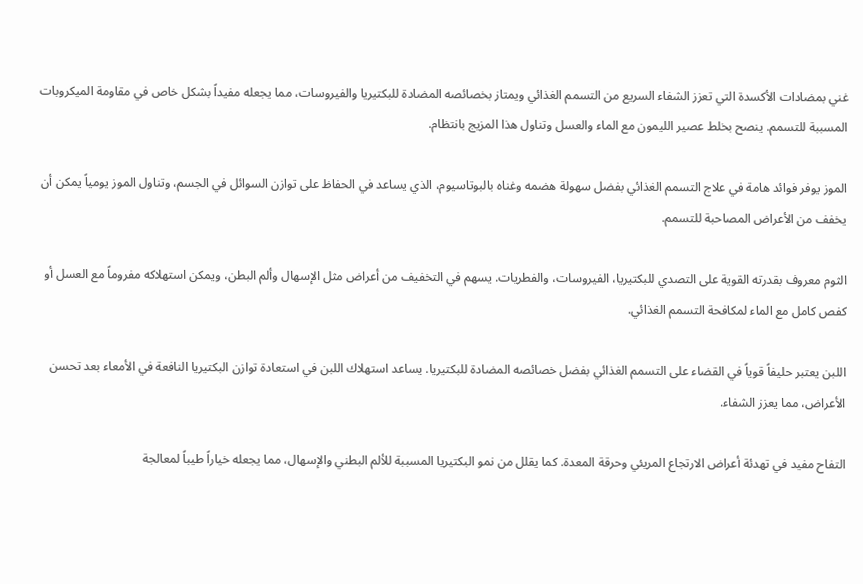غني بمضادات الأكسدة التي تعزز الشفاء السريع من التسمم الغذائي ويمتاز بخصائصه المضادة للبكتيريا والفيروسات، مما يجعله مفيداً بشكل خاص في مقاومة الميكروبات المسببة للتسمم. ينصح بخلط عصير الليمون مع الماء والعسل وتناول هذا المزيج بانتظام.

الموز يوفر فوائد هامة في علاج التسمم الغذائي بفضل سهولة هضمه وغناه بالبوتاسيوم، الذي يساعد في الحفاظ على توازن السوائل في الجسم، وتناول الموز يومياً يمكن أن يخفف من الأعراض المصاحبة للتسمم.

الثوم معروف بقدرته القوية على التصدي للبكتيريا، الفيروسات، والفطريات. يسهم في التخفيف من أعراض مثل الإسهال وألم البطن، ويمكن استهلاكه مفروماً مع العسل أو كفص كامل مع الماء لمكافحة التسمم الغذائي.

اللبن يعتبر حليفاً قوياً في القضاء على التسمم الغذائي بفضل خصائصه المضادة للبكتيريا. يساعد استهلاك اللبن في استعادة توازن البكتيريا النافعة في الأمعاء بعد تحسن الأعراض، مما يعزز الشفاء.

التفاح مفيد في تهدئة أعراض الارتجاع المريئي وحرقة المعدة. كما يقلل من نمو البكتيريا المسببة للألم البطني والإسهال، مما يجعله خياراً طيباً لمعالجة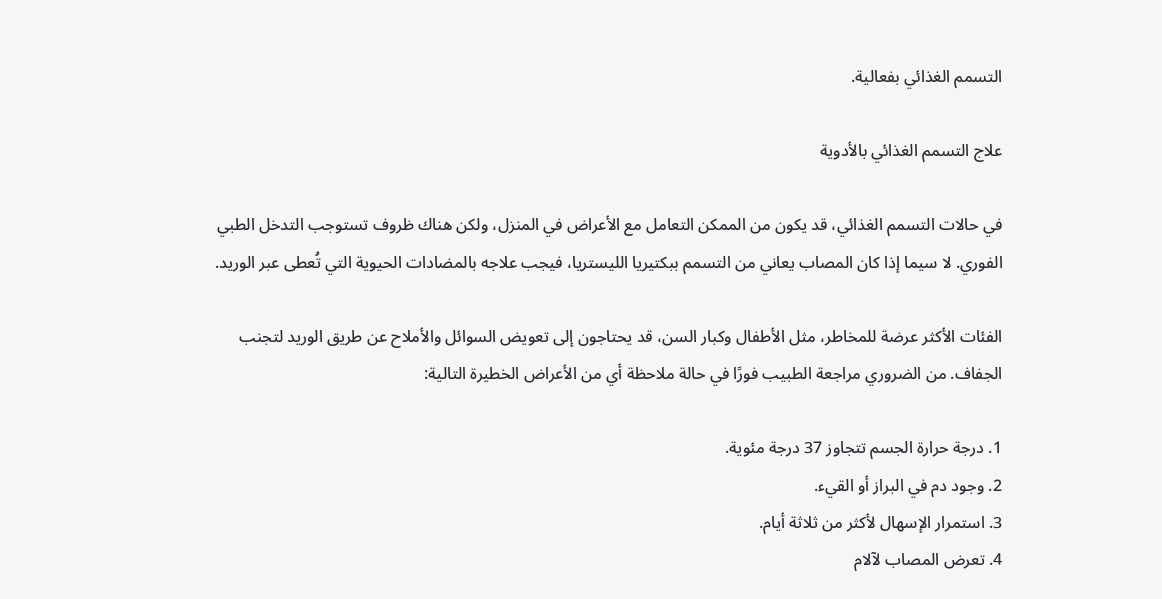التسمم الغذائي بفعالية.

علاج التسمم الغذائي بالأدوية

في حالات التسمم الغذائي، قد يكون من الممكن التعامل مع الأعراض في المنزل، ولكن هناك ظروف تستوجب التدخل الطبي الفوري. لا سيما إذا كان المصاب يعاني من التسمم ببكتيريا الليستريا، فيجب علاجه بالمضادات الحيوية التي تُعطى عبر الوريد.

الفئات الأكثر عرضة للمخاطر، مثل الأطفال وكبار السن، قد يحتاجون إلى تعويض السوائل والأملاح عن طريق الوريد لتجنب الجفاف. من الضروري مراجعة الطبيب فورًا في حالة ملاحظة أي من الأعراض الخطيرة التالية:

1. درجة حرارة الجسم تتجاوز 37 درجة مئوية.
2. وجود دم في البراز أو القيء.
3. استمرار الإسهال لأكثر من ثلاثة أيام.
4. تعرض المصاب لآلام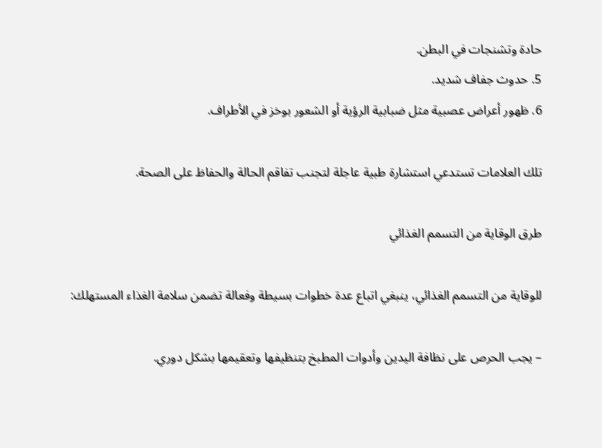حادة وتشنجات في البطن.
5. حدوث جفاف شديد.
6. ظهور أعراض عصبية مثل ضبابية الرؤية أو الشعور بوخز في الأطراف.

تلك العلامات تستدعي استشارة طبية عاجلة لتجنب تفاقم الحالة والحفاظ على الصحة.

طرق الوقاية من التسمم الغذائي

للوقاية من التسمم الغذائي، ينبغي اتباع عدة خطوات بسيطة وفعالة تضمن سلامة الغذاء المستهلك:

– يجب الحرص على نظافة اليدين وأدوات المطبخ بتنظيفها وتعقيمها بشكل دوري.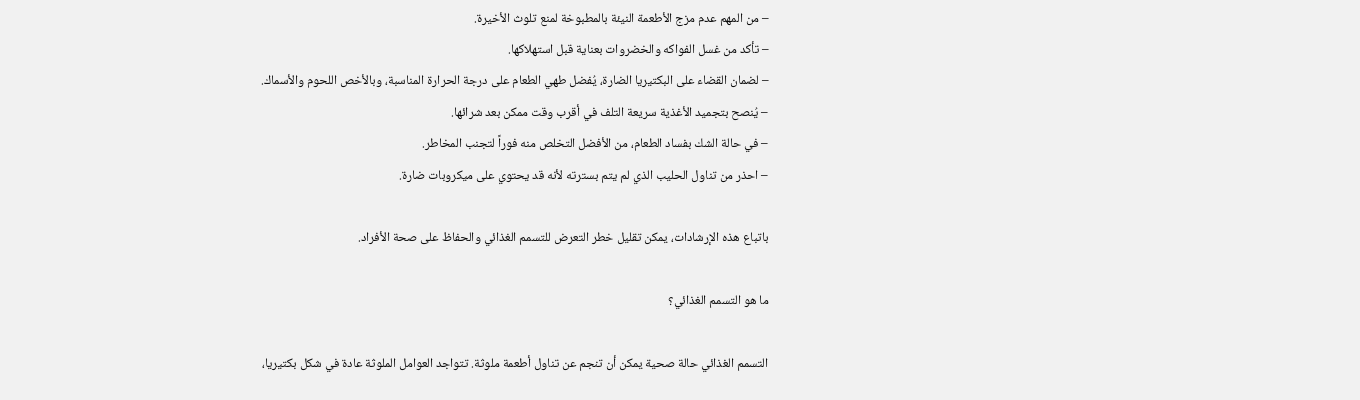– من المهم عدم مزج الأطعمة النيئة بالمطبوخة لمنع تلوث الأخيرة.
– تأكد من غسل الفواكه والخضروات بعناية قبل استهلاكها.
– لضمان القضاء على البكتيريا الضارة، يُفضل طهي الطعام على درجة الحرارة المناسبة، وبالأخص اللحوم والأسماك.
– يُنصح بتجميد الأغذية سريعة التلف في أقرب وقت ممكن بعد شرائها.
– في حالة الشك بفساد الطعام، من الأفضل التخلص منه فوراً لتجنب المخاطر.
– احذر من تناول الحليب الذي لم يتم بسترته لأنه قد يحتوي على ميكروبات ضارة.

باتباع هذه الإرشادات، يمكن تقليل خطر التعرض للتسمم الغذائي والحفاظ على صحة الأفراد.

ما هو التسمم الغذائي؟

التسمم الغذائي حالة صحية يمكن أن تنجم عن تناول أطعمة ملوثة. تتواجد العوامل الملوثة عادة في شكل بكتيريا،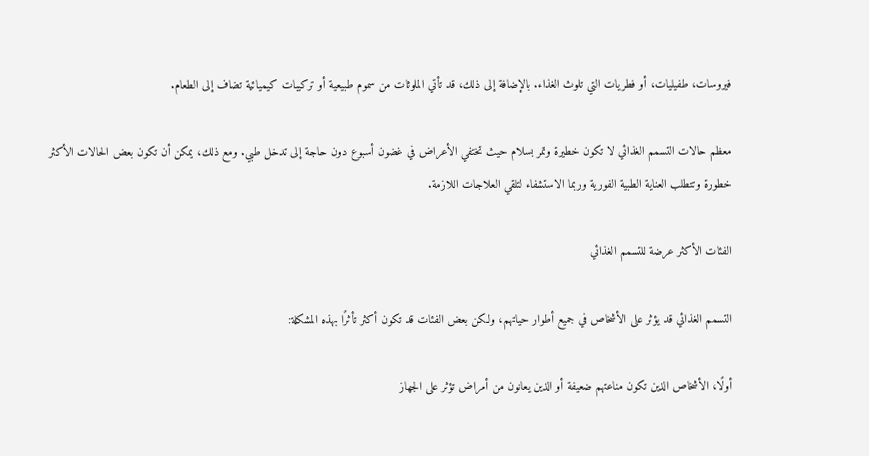فيروسات، طفيليات، أو فطريات التي تلوث الغذاء. بالإضافة إلى ذلك، قد تأتي الملوثات من سموم طبيعية أو تركيبات كيميائية تضاف إلى الطعام.

معظم حالات التسمم الغذائي لا تكون خطيرة وتمر بسلام حيث تختفي الأعراض في غضون أسبوع دون حاجة إلى تدخل طبي. ومع ذلك، يمكن أن تكون بعض الحالات الأكثر خطورة وتتطلب العناية الطبية الفورية وربما الاستشفاء لتلقي العلاجات اللازمة.

الفئات الأكثر عرضة للتسمم الغذائي

التسمم الغذائي قد يؤثر على الأشخاص في جميع أطوار حياتهم، ولكن بعض الفئات قد تكون أكثر تأثرًا بهذه المشكلة:

أولًا، الأشخاص الذين تكون مناعتهم ضعيفة أو الذين يعانون من أمراض تؤثر على الجهاز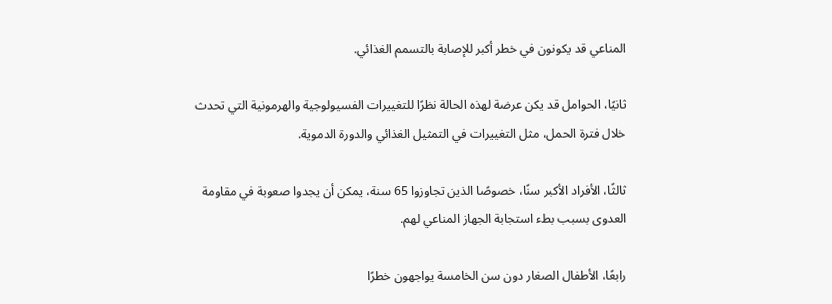المناعي قد يكونون في خطر أكبر للإصابة بالتسمم الغذائي.

ثانيًا، الحوامل قد يكن عرضة لهذه الحالة نظرًا للتغييرات الفسيولوجية والهرمونية التي تحدث خلال فترة الحمل، مثل التغييرات في التمثيل الغذائي والدورة الدموية.

ثالثًا، الأفراد الأكبر سنًا، خصوصًا الذين تجاوزوا 65 سنة، يمكن أن يجدوا صعوبة في مقاومة العدوى بسبب بطء استجابة الجهاز المناعي لهم.

رابعًا، الأطفال الصغار دون سن الخامسة يواجهون خطرًا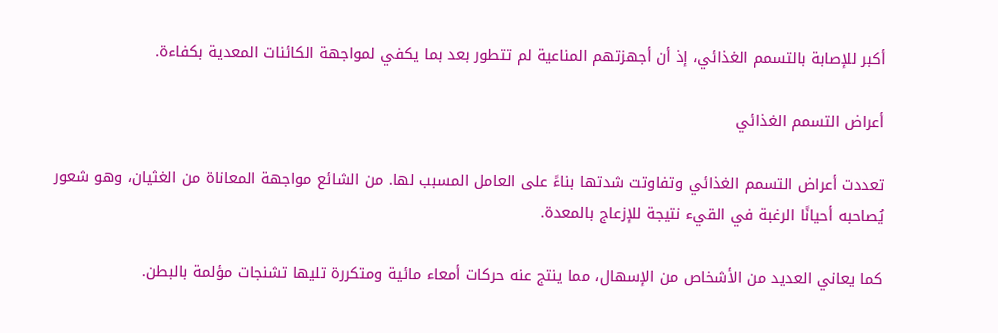أكبر للإصابة بالتسمم الغذائي، إذ أن أجهزتهم المناعية لم تتطور بعد بما يكفي لمواجهة الكائنات المعدية بكفاءة.

أعراض التسمم الغذائي

تعددت أعراض التسمم الغذائي وتفاوتت شدتها بناءً على العامل المسبب لها. من الشائع مواجهة المعاناة من الغثيان، وهو شعور يُصاحبه أحيانًا الرغبة في القيء نتيجة للإزعاج بالمعدة.

كما يعاني العديد من الأشخاص من الإسهال، مما ينتج عنه حركات أمعاء مائية ومتكررة تليها تشنجات مؤلمة بالبطن.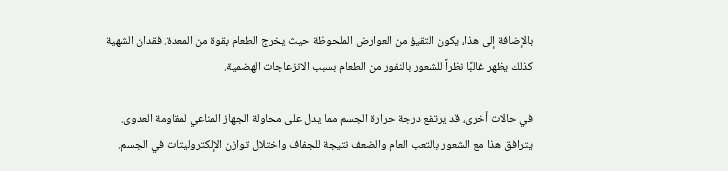بالإضافة إلى هذا، يكون التقيؤ من العوارض الملحوظة حيث يخرج الطعام بقوة من المعدة. فقدان الشهية كذلك يظهر غالبًا نظراً للشعور بالنفور من الطعام بسبب الانزعاجات الهضمية.

في حالات أخرى، قد يرتفع درجة حرارة الجسم مما يدل على محاولة الجهاز المناعي لمقاومة العدوى. يترافق هذا مع الشعور بالتعب العام والضعف نتيجة للجفاف واختلال توازن الإلكتروليتات في الجسم.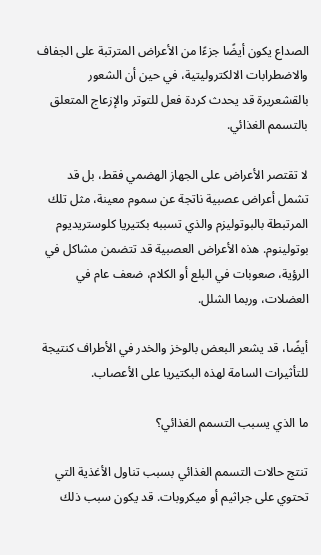الصداع يكون أيضًا جزءًا من الأعراض المترتبة على الجفاف والاضطرابات الالكتروليتية، في حين أن الشعور بالقشعريرة قد يحدث كردة فعل للتوتر والإزعاج المتعلق بالتسمم الغذائي.

لا تقتصر الأعراض على الجهاز الهضمي فقط، بل قد تشمل أعراض عصبية ناتجة عن سموم معينة، مثل تلك المرتبطة بالبوتوليزم والذي تسببه بكتيريا كلوستريديوم بوتولينوم. هذه الأعراض العصبية قد تتضمن مشاكل في الرؤية، صعوبات في البلع أو الكلام، ضعف عام في العضلات، وربما الشلل.

أيضًا، قد يشعر البعض بالوخز والخدر في الأطراف كنتيجة للتأثيرات السامة لهذه البكتيريا على الأعصاب.

ما الذي يسبب التسمم الغذائي؟

تنتج حالات التسمم الغذائي بسبب تناول الأغذية التي تحتوي على جراثيم أو ميكروبات. قد يكون سبب ذلك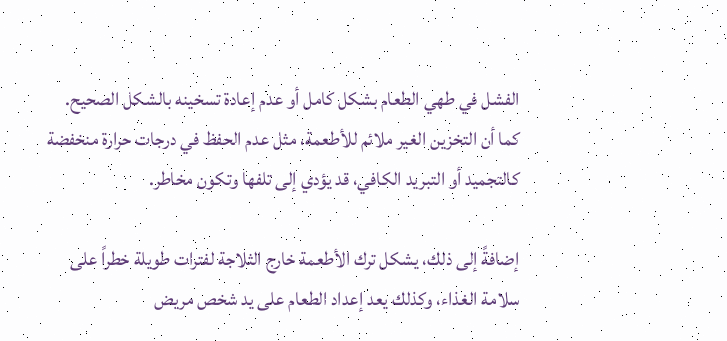الفشل في طهي الطعام بشكل كامل أو عدم إعادة تسخينه بالشكل الصحيح. كما أن التخزين الغير ملائم للأطعمة، مثل عدم الحفظ في درجات حرارة منخفضة كالتجميد أو التبريد الكافي، قد يؤدي إلى تلفها وتكون مخاطر.

إضافةً إلى ذلك، يشكل ترك الأطعمة خارج الثلاجة لفترات طويلة خطراً على سلامة الغذاء، وكذلك يعد إعداد الطعام على يد شخص مريض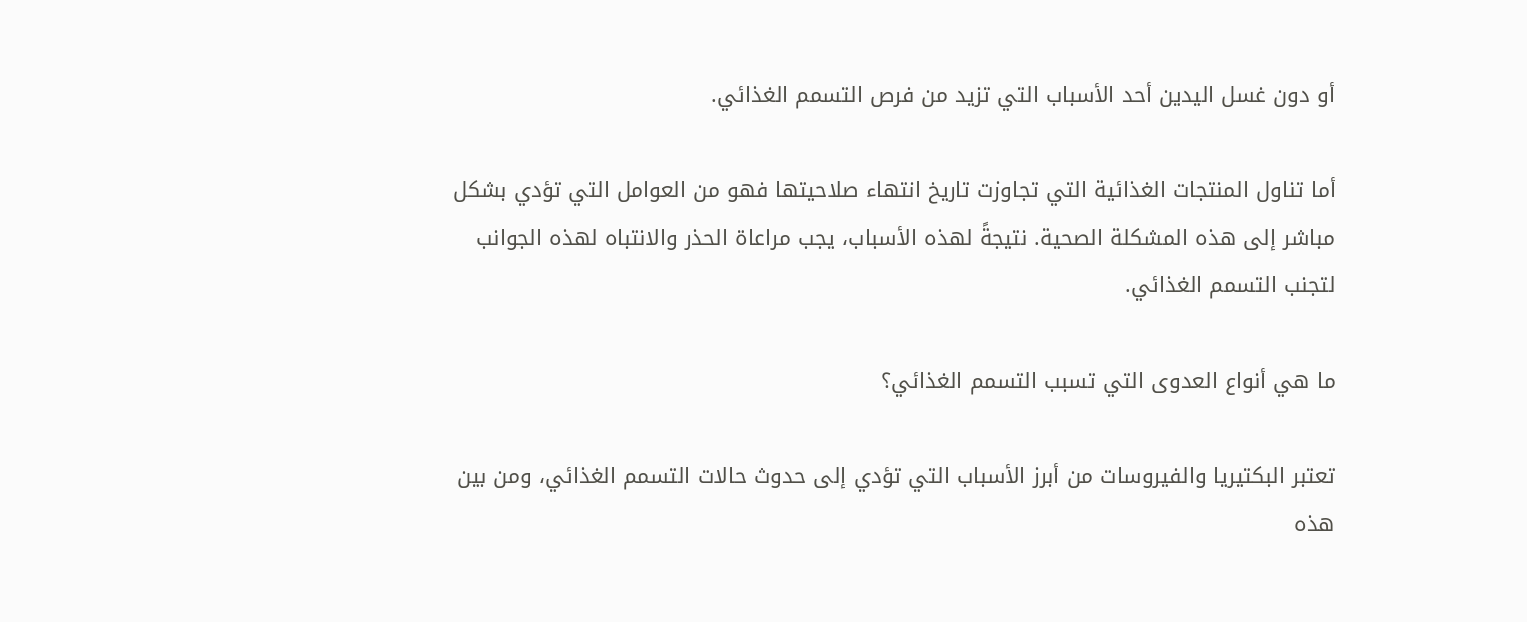أو دون غسل اليدين أحد الأسباب التي تزيد من فرص التسمم الغذائي.

أما تناول المنتجات الغذائية التي تجاوزت تاريخ انتهاء صلاحيتها فهو من العوامل التي تؤدي بشكل مباشر إلى هذه المشكلة الصحية. نتيجةً لهذه الأسباب، يجب مراعاة الحذر والانتباه لهذه الجوانب لتجنب التسمم الغذائي.

ما هي أنواع العدوى التي تسبب التسمم الغذائي؟

تعتبر البكتيريا والفيروسات من أبرز الأسباب التي تؤدي إلى حدوث حالات التسمم الغذائي، ومن بين هذه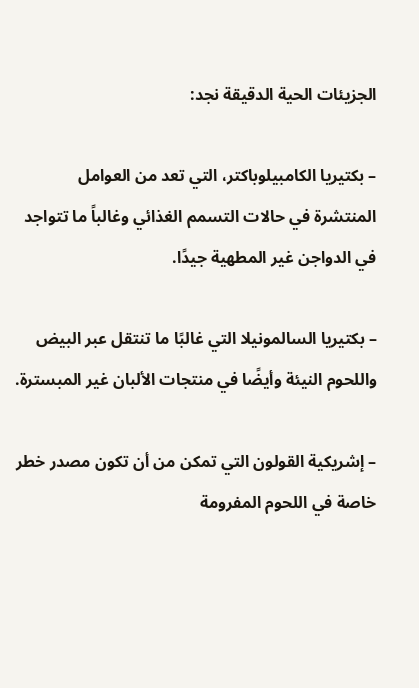الجزيئات الحية الدقيقة نجد:

– بكتيريا الكامبيلوباكتر، التي تعد من العوامل المنتشرة في حالات التسمم الغذائي وغالباً ما تتواجد في الدواجن غير المطهية جيدًا.

– بكتيريا السالمونيلا التي غالبًا ما تنتقل عبر البيض واللحوم النيئة وأيضًا في منتجات الألبان غير المبسترة.

– إشريكية القولون التي تمكن من أن تكون مصدر خطر خاصة في اللحوم المفرومة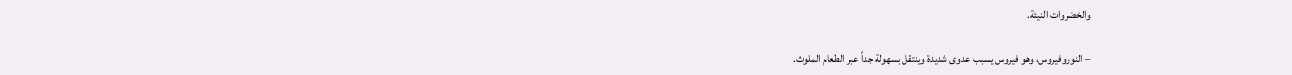والخضروات النيئة.

– النوروفيروس، وهو فيروس يسبب عدوى شديدة وينتقل بسهولة جداً عبر الطعام الملوث.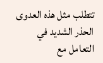تتطلب مثل هذه العدوى الحذر الشديد في التعامل مع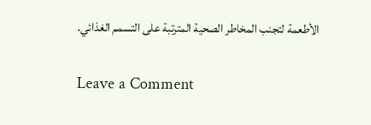الأطعمة لتجنب المخاطر الصحية المترتبة على التسمم الغذائي.

Leave a Comment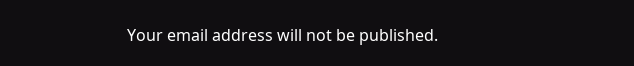Your email address will not be published.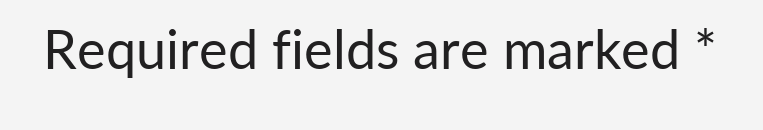Required fields are marked *